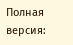Полная версия: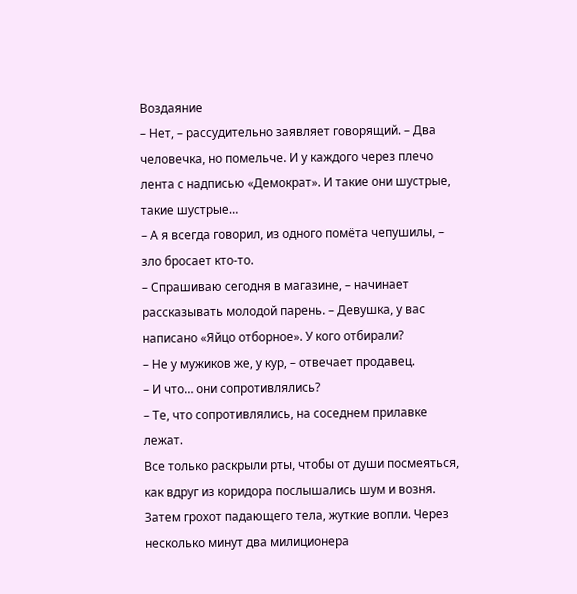Воздаяние
– Нет, – рассудительно заявляет говорящий. – Два человечка, но помельче. И у каждого через плечо лента с надписью «Демократ». И такие они шустрые, такие шустрые…
– А я всегда говорил, из одного помёта чепушилы, – зло бросает кто-то.
– Спрашиваю сегодня в магазине, – начинает рассказывать молодой парень. – Девушка, у вас написано «Яйцо отборное». У кого отбирали?
– Не у мужиков же, у кур, – отвечает продавец.
– И что… они сопротивлялись?
– Те, что сопротивлялись, на соседнем прилавке лежат.
Все только раскрыли рты, чтобы от души посмеяться, как вдруг из коридора послышались шум и возня. Затем грохот падающего тела, жуткие вопли. Через несколько минут два милиционера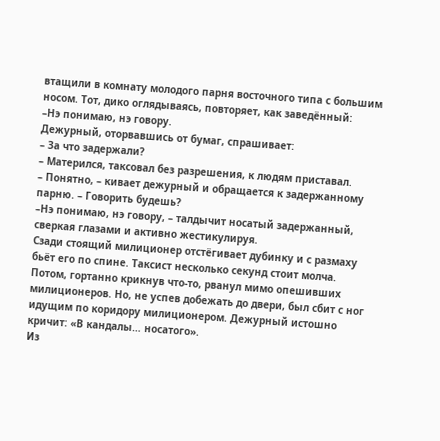втащили в комнату молодого парня восточного типа с большим носом. Тот, дико оглядываясь, повторяет, как заведённый:
–Нэ понимаю, нэ говору.
Дежурный, оторвавшись от бумаг, спрашивает:
– За что задержали?
– Матерился, таксовал без разрешения, к людям приставал.
– Понятно, – кивает дежурный и обращается к задержанному парню. – Говорить будешь?
–Нэ понимаю, нэ говору, – талдычит носатый задержанный, сверкая глазами и активно жестикулируя.
Сзади стоящий милиционер отстёгивает дубинку и с размаху бьёт его по спине. Таксист несколько секунд стоит молча. Потом, гортанно крикнув что-то, рванул мимо опешивших милиционеров. Но, не успев добежать до двери, был сбит с ног идущим по коридору милиционером. Дежурный истошно кричит: «В кандалы… носатого».
Из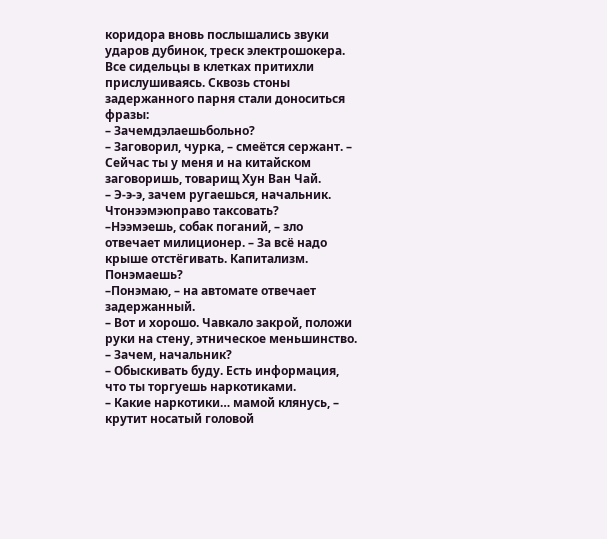коридора вновь послышались звуки ударов дубинок, треск электрошокера. Все сидельцы в клетках притихли прислушиваясь. Сквозь стоны задержанного парня стали доноситься фразы:
– Зачемдэлаешьбольно?
– Заговорил, чурка, – смеётся сержант. – Сейчас ты у меня и на китайском заговоришь, товарищ Хун Ван Чай.
– Э-э-э, зачем ругаешься, начальник. Чтонээмэюправо таксовать?
–Нээмэешь, собак поганий, – зло отвечает милиционер. – За всё надо крыше отстёгивать. Капитализм. Понэмаешь?
–Понэмаю, – на автомате отвечает задержанный.
– Вот и хорошо. Чавкало закрой, положи руки на стену, этническое меньшинство.
– Зачем, начальник?
– Обыскивать буду. Есть информация, что ты торгуешь наркотиками.
– Какие наркотики… мамой клянусь, – крутит носатый головой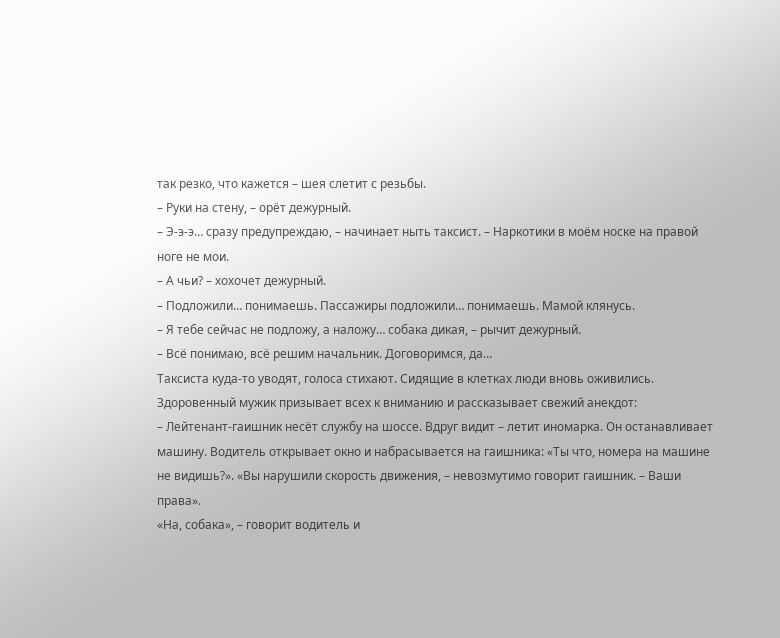так резко, что кажется – шея слетит с резьбы.
– Руки на стену, – орёт дежурный.
– Э-э-э… сразу предупреждаю, – начинает ныть таксист. – Наркотики в моём носке на правой ноге не мои.
– А чьи? – хохочет дежурный.
– Подложили… понимаешь. Пассажиры подложили… понимаешь. Мамой клянусь.
– Я тебе сейчас не подложу, а наложу… собака дикая, – рычит дежурный.
– Всё понимаю, всё решим начальник. Договоримся, да…
Таксиста куда-то уводят, голоса стихают. Сидящие в клетках люди вновь оживились. Здоровенный мужик призывает всех к вниманию и рассказывает свежий анекдот:
– Лейтенант-гаишник несёт службу на шоссе. Вдруг видит – летит иномарка. Он останавливает машину. Водитель открывает окно и набрасывается на гаишника: «Ты что, номера на машине не видишь?». «Вы нарушили скорость движения, – невозмутимо говорит гаишник. – Ваши права».
«На, собака», – говорит водитель и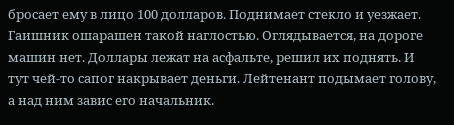бросает ему в лицо 100 долларов. Поднимает стекло и уезжает. Гаишник ошарашен такой наглостью. Оглядывается, на дороге машин нет. Доллары лежат на асфальте, решил их поднять. И тут чей-то сапог накрывает деньги. Лейтенант подымает голову, а над ним завис его начальник.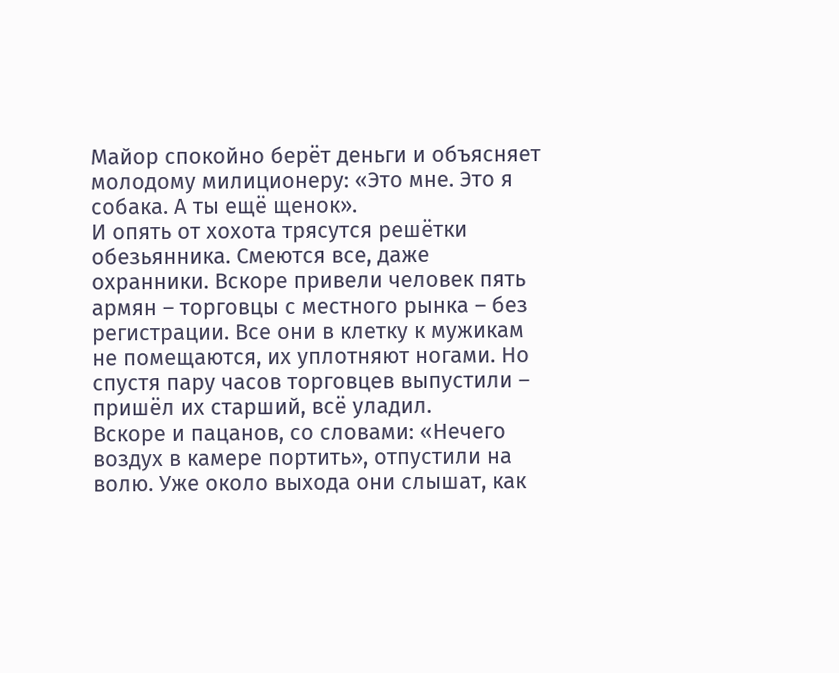Майор спокойно берёт деньги и объясняет молодому милиционеру: «Это мне. Это я собака. А ты ещё щенок».
И опять от хохота трясутся решётки обезьянника. Смеются все, даже охранники. Вскоре привели человек пять армян – торговцы с местного рынка – без регистрации. Все они в клетку к мужикам не помещаются, их уплотняют ногами. Но спустя пару часов торговцев выпустили – пришёл их старший, всё уладил.
Вскоре и пацанов, со словами: «Нечего воздух в камере портить», отпустили на волю. Уже около выхода они слышат, как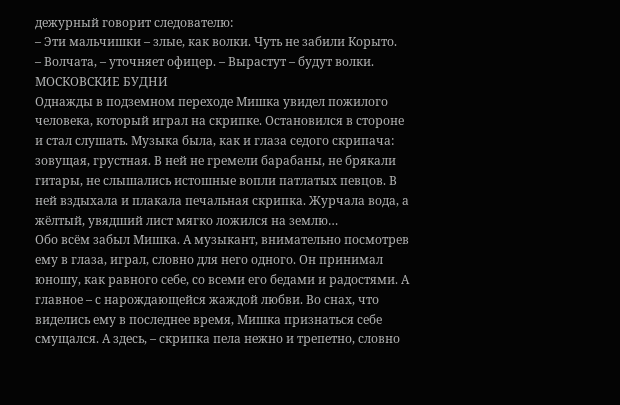дежурный говорит следователю:
– Эти мальчишки – злые, как волки. Чуть не забили Корыто.
– Волчата, – уточняет офицер. – Вырастут – будут волки.
МОСКОВСКИЕ БУДНИ
Однажды в подземном переходе Мишка увидел пожилого человека, который играл на скрипке. Остановился в стороне и стал слушать. Музыка была, как и глаза седого скрипача: зовущая, грустная. В ней не гремели барабаны, не брякали гитары, не слышались истошные вопли патлатых певцов. В ней вздыхала и плакала печальная скрипка. Журчала вода, а жёлтый, увядший лист мягко ложился на землю…
Обо всём забыл Мишка. А музыкант, внимательно посмотрев ему в глаза, играл, словно для него одного. Он принимал юношу, как равного себе, со всеми его бедами и радостями. А главное – с нарождающейся жаждой любви. Во снах, что виделись ему в последнее время, Мишка признаться себе смущался. А здесь, – скрипка пела нежно и трепетно, словно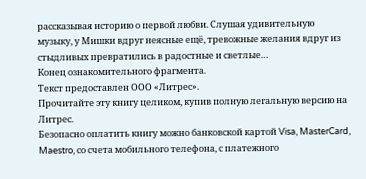рассказывая историю о первой любви. Слушая удивительную музыку, у Мишки вдруг неясные ещё, тревожные желания вдруг из стыдливых превратились в радостные и светлые…
Конец ознакомительного фрагмента.
Текст предоставлен ООО «Литрес».
Прочитайте эту книгу целиком, купив полную легальную версию на Литрес.
Безопасно оплатить книгу можно банковской картой Visa, MasterCard, Maestro, со счета мобильного телефона, с платежного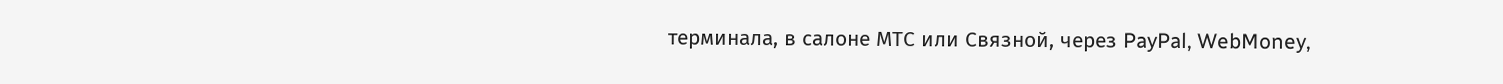терминала, в салоне МТС или Связной, через PayPal, WebMoney,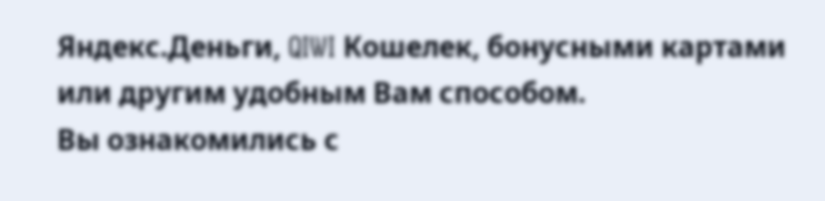Яндекс.Деньги, QIWI Кошелек, бонусными картами или другим удобным Вам способом.
Вы ознакомились с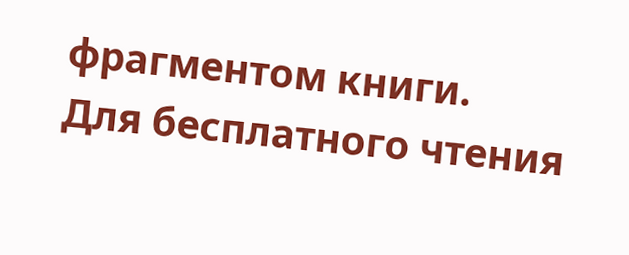фрагментом книги.
Для бесплатного чтения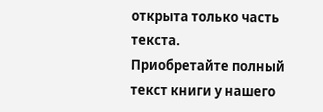открыта только часть текста.
Приобретайте полный текст книги у нашего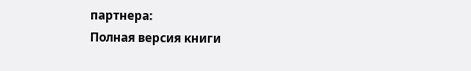партнера:
Полная версия книги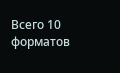Всего 10 форматов